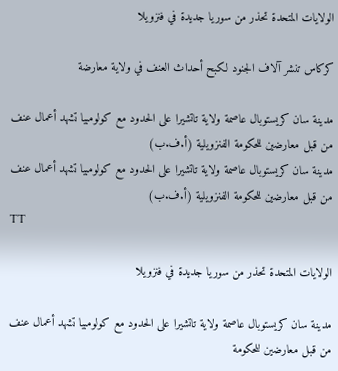الولايات المتحدة تحذر من سوريا جديدة في فنزويلا

كركاس تنشر آلاف الجنود لكبح أحداث العنف في ولاية معارضة

مدينة سان كريستوبال عاصمة ولاية تاتشيرا على الحدود مع كولومبيا تشهد أعمال عنف من قبل معارضين للحكومة الفنزويلية (أ.ف.ب)
مدينة سان كريستوبال عاصمة ولاية تاتشيرا على الحدود مع كولومبيا تشهد أعمال عنف من قبل معارضين للحكومة الفنزويلية (أ.ف.ب)
TT

الولايات المتحدة تحذر من سوريا جديدة في فنزويلا

مدينة سان كريستوبال عاصمة ولاية تاتشيرا على الحدود مع كولومبيا تشهد أعمال عنف من قبل معارضين للحكومة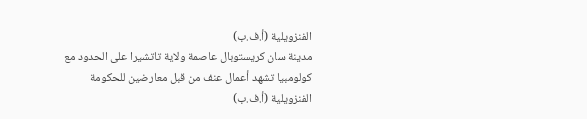الفنزويلية (أ.ف.ب)
مدينة سان كريستوبال عاصمة ولاية تاتشيرا على الحدود مع كولومبيا تشهد أعمال عنف من قبل معارضين للحكومة الفنزويلية (أ.ف.ب)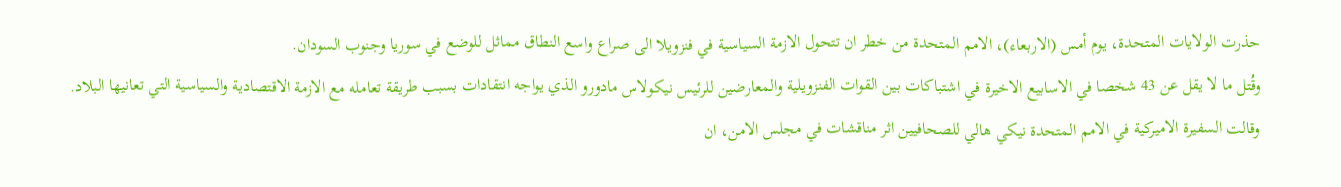حذرت الولايات المتحدة، يوم أمس (الاربعاء)، الامم المتحدة من خطر ان تتحول الازمة السياسية في فنزويلا الى صراع واسع النطاق مماثل للوضع في سوريا وجنوب السودان.
وقُتل ما لا يقل عن 43 شخصا في الاسابيع الاخيرة في اشتباكات بين القوات الفنزويلية والمعارضين للرئيس نيكولاس مادورو الذي يواجه انتقادات بسبب طريقة تعامله مع الازمة الاقتصادية والسياسية التي تعانيها البلاد.
وقالت السفيرة الاميركية في الامم المتحدة نيكي هالي للصحافيين اثر مناقشات في مجلس الامن، ان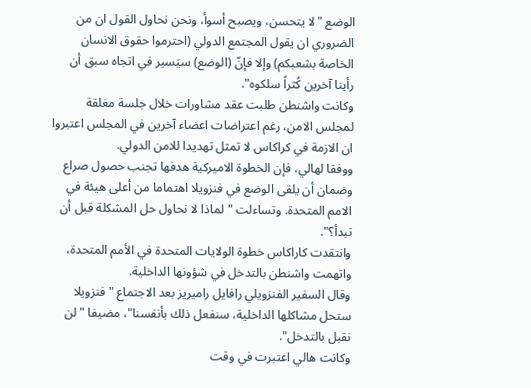الوضع "لا يتحسن، ويصبح أسوأ، ونحن نحاول القول ان من الضروري ان يقول المجتمع الدولي (احترموا حقوق الانسان الخاصة بشعبكم) وإلا فإنّ (الوضع) سيَسير في اتجاه سبق أن رأينا آخرين كُثراً سلكوه".
وكانت واشنطن طلبت عقد مشاورات خلال جلسة مغلقة لمجلس الامن، رغم اعتراضات اعضاء آخرين في المجلس اعتبروا ان الازمة في كراكاس لا تمثل تهديدا للامن الدولي.
ووفقا لهالي، فإن الخطوة الاميركية هدفها تجنب حصول صراع وضمان أن يلقى الوضع في فنزويلا اهتماما من أعلى هيئة في الامم المتحدة. وتساءلت "لماذا لا نحاول حل المشكلة قبل أن تبدأ؟".
وانتقدت كاراكاس خطوة الولايات المتحدة في الأمم المتحدة، واتهمت واشنطن بالتدخل في شؤونها الداخلية.
وقال السفير الفنزويلي رافايل راميريز بعد الاجتماع "فنزويلا ستحل مشاكلها الداخلية، سنفعل ذلك بأنفسنا"، مضيفا "لن نقبل بالتدخل".
وكانت هالي اعتبرت في وقت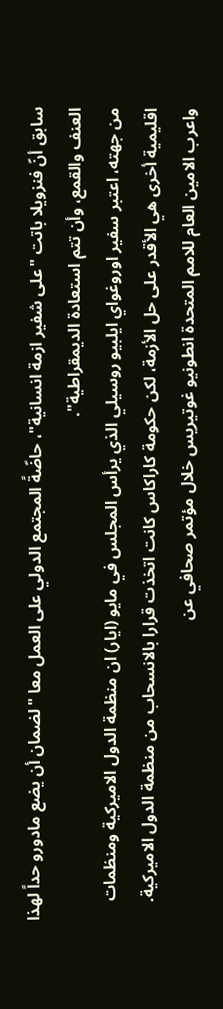سابق أنّ فنزويلا باتت "على شفير ازمة انسانية"، حاضّةً المجتمع الدولي على العمل معا "لضمان أن يضع مادورو حداً لهذا العنف والقمع، وأن تتم استعادة الديمقراطية".
من جهته، اعتبر سفير اوروغواي ايلبيو روسيلي الذي يرأس المجلس في مايو (ايار) ان منظمة الدول الاميركية ومنظمات اقليمية أخرى هي الأقدر على حل الأزمة، لكن حكومة كاراكاس كانت اتخذت قرارا بالانسحاب من منظمة الدول الاميركية.
واعرب الامين العام للامم المتحدة انطونيو غوتيريس خلال مؤتمر صحافي عن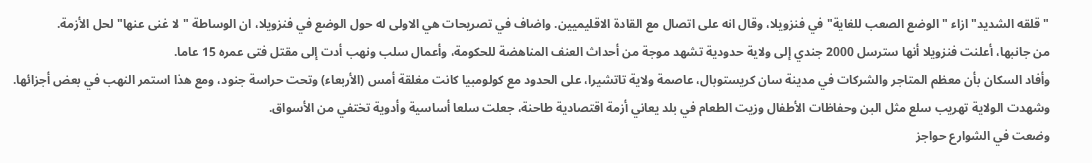"قلقه الشديد" ازاء "الوضع الصعب للغاية" في فنزويلا، وقال انه على اتصال مع القادة الاقليميين. واضاف في تصريحات هي الاولى له حول الوضع في فنزويلا، ان الوساطة "لا غنى عنها" لحل الأزمة.
من جانبها، أعلنت فنزويلا أنها سترسل 2000 جندي إلى ولاية حدودية تشهد موجة من أحداث العنف المناهضة للحكومة، وأعمال سلب ونهب أدت إلى مقتل فتى عمره 15 عاما.
وأفاد السكان بأن معظم المتاجر والشركات في مدينة سان كريستوبال، عاصمة ولاية تاتشيرا، على الحدود مع كولومبيا كانت مغلقة أمس (الأربعاء) وتحت حراسة جنود، ومع هذا استمر النهب في بعض أجزائها.
وشهدت الولاية تهريب سلع مثل البن وحفاظات الأطفال وزيت الطعام في بلد يعاني أزمة اقتصادية طاحنة، جعلت سلعا أساسية وأدوية تختفي من الأسواق.
وضعت في الشوارع حواجز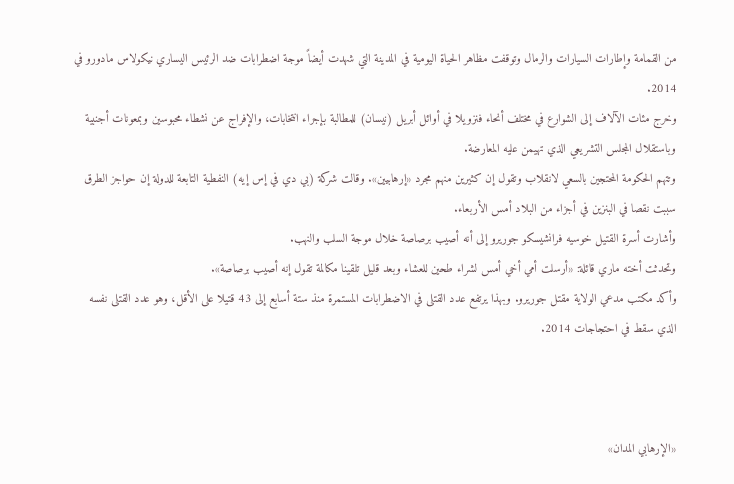من القمامة وإطارات السيارات والرمال وتوقفت مظاهر الحياة اليومية في المدينة التي شهدت أيضاً موجة اضطرابات ضد الرئيس اليساري نيكولاس مادورو في 2014.
وخرج مئات الآلاف إلى الشوارع في مختلف أنحاء فنزويلا في أوائل أبريل (نيسان) للمطالبة بإجراء انتخابات، والإفراج عن نشطاء محبوسين وبمعونات أجنبية وباستقلال المجلس التشريعي الذي تهيمن عليه المعارضة.
وتتهم الحكومة المحتجين بالسعي لانقلاب وتقول إن كثيرين منهم مجرد «إرهابيين». وقالت شركة (بي دي في إس إيه) النفطية التابعة للدولة إن حواجز الطرق سببت نقصا في البنزين في أجزاء من البلاد أمس الأربعاء.
وأشارت أسرة القتيل خوسيه فرانشيسكو جوريرو إلى أنه أصيب برصاصة خلال موجة السلب والنهب.
وتحدثت أخته ماري قائلة: «أرسلت أمي أخي أمس لشراء طحين للعشاء وبعد قليل تلقينا مكالمة تقول إنه أصيب برصاصة».
وأكد مكتب مدعي الولاية مقتل جوريرو. وبهذا يرتفع عدد القتلى في الاضطرابات المستمرة منذ ستة أسابع إلى 43 قتيلا على الأقل، وهو عدد القتلى نفسه الذي سقط في احتجاجات 2014.



«الإرهابي المدان»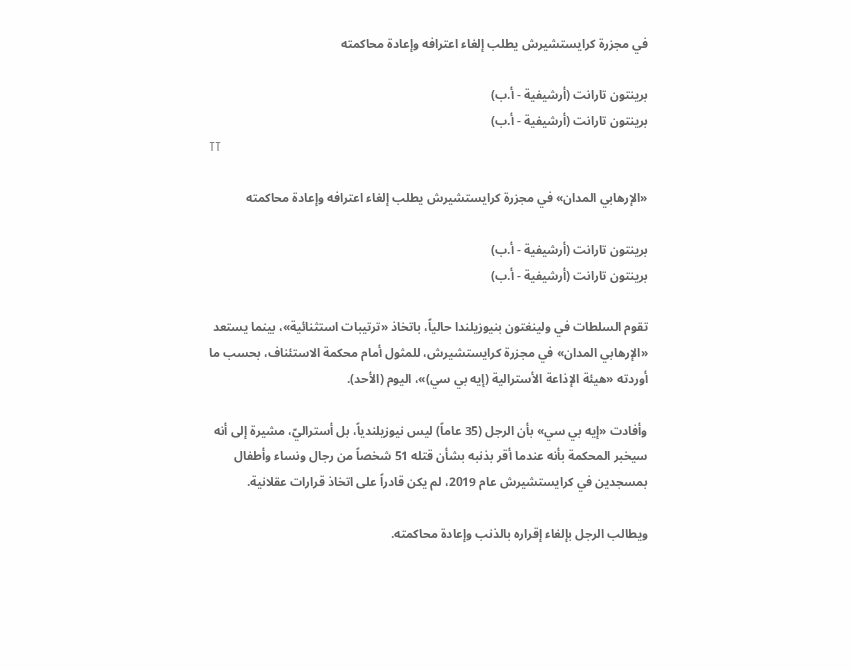في مجزرة كرايستشيرش يطلب إلغاء اعترافه وإعادة محاكمته

برينتون تارانت (أرشيفية - أ.ب)
برينتون تارانت (أرشيفية - أ.ب)
TT

«الإرهابي المدان» في مجزرة كرايستشيرش يطلب إلغاء اعترافه وإعادة محاكمته

برينتون تارانت (أرشيفية - أ.ب)
برينتون تارانت (أرشيفية - أ.ب)

تقوم السلطات في ولينغتون بنيوزيلندا حالياً، باتخاذ «ترتيبات استثنائية»، بينما يستعد «الإرهابي المدان» في مجزرة كرايستشيرش، للمثول أمام محكمة الاستئناف، بحسب ما أوردته «هيئة الإذاعة الأسترالية (إيه بي سي)»، اليوم (الأحد).

وأفادت «إيه بي سي» بأن الرجل (35 عاماً) ليس نيوزيلندياً، بل أستراليّ، مشيرة إلى أنه سيخبر المحكمة بأنه عندما أقر بذنبه بشأن قتله 51 شخصاً من رجال ونساء وأطفال بمسجدين في كرايستشيرش عام 2019، لم يكن قادراً على اتخاذ قرارات عقلانية.

ويطالب الرجل بإلغاء إقراره بالذنب وإعادة محاكمته.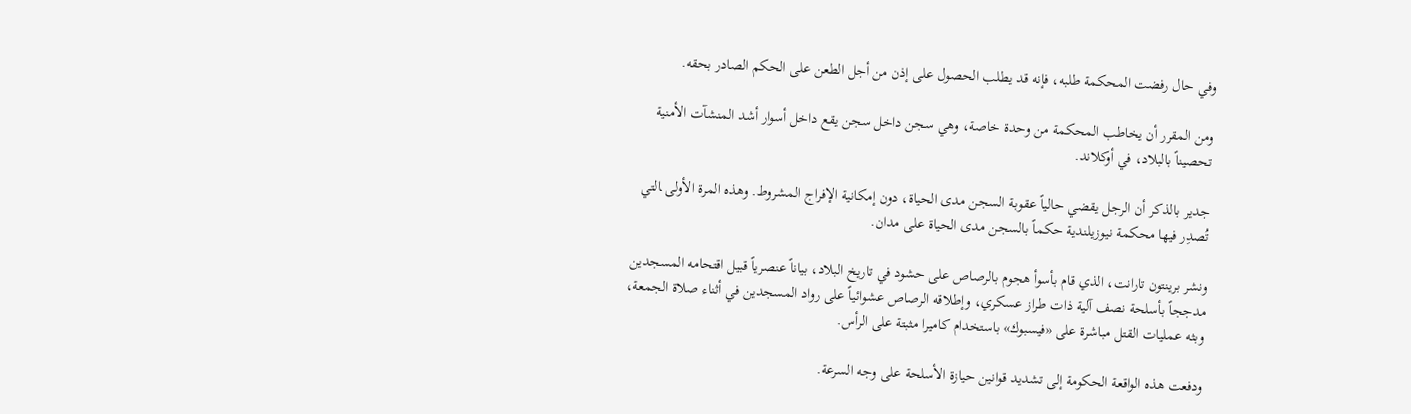وفي حال رفضت المحكمة طلبه، فإنه قد يطلب الحصول على إذن من أجل الطعن على الحكم الصادر بحقه.

ومن المقرر أن يخاطب المحكمة من وحدة خاصة، وهي سجن داخل سجن يقع داخل أسوار أشد المنشآت الأمنية تحصيناً بالبلاد، في أوكلاند.

جدير بالذكر أن الرجل يقضي حالياً عقوبة السجن مدى الحياة، دون إمكانية الإفراج المشروط. وهذه المرة الأولى ‍التي تُصدِر فيها محكمة نيوزيلندية حكماً بالسجن مدى الحياة على مدان.

ونشر ‌برينتون تارانت، الذي قام بأسوأ هجوم بالرصاص على حشود في تاريخ البلاد، بياناً عنصرياً قبيل اقتحامه المسجدين مدججاً بأسلحة نصف آلية ذات طراز عسكري، وإطلاقه الرصاص عشوائياً على رواد المسجدين في أثناء صلاة الجمعة، وبثه عمليات القتل مباشرة على «فيسبوك» باستخدام كاميرا مثبتة على الرأس.

ودفعت هذه الواقعة الحكومة إلى تشديد قوانين حيازة الأسلحة ‌على وجه السرعة.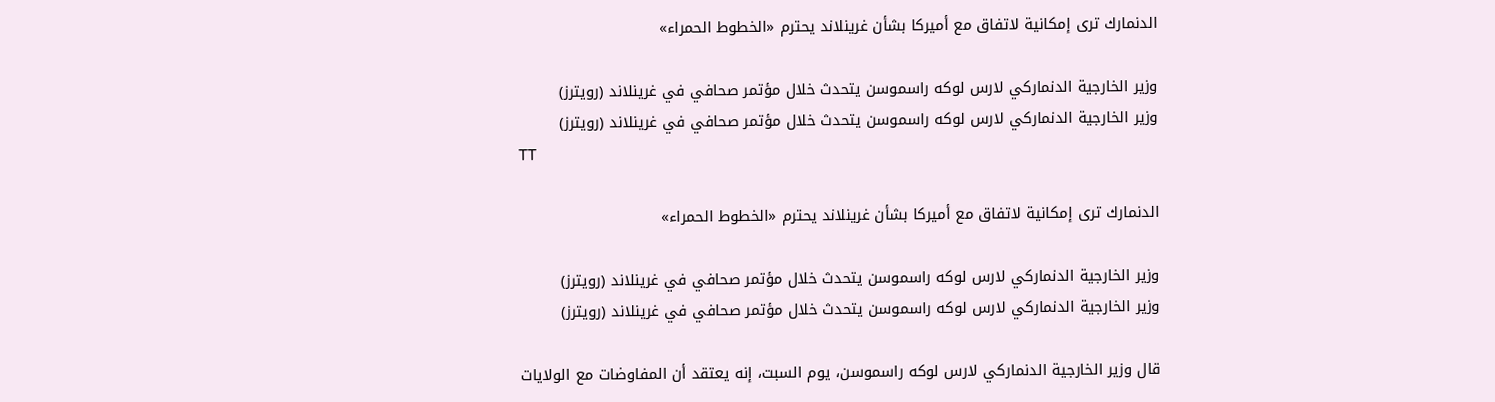الدنمارك ترى إمكانية لاتفاق مع أميركا بشأن غرينلاند يحترم «الخطوط الحمراء»

وزير الخارجية الدنماركي لارس لوكه راسموسن يتحدث خلال مؤتمر صحافي في غرينلاند (رويترز)
وزير الخارجية الدنماركي لارس لوكه راسموسن يتحدث خلال مؤتمر صحافي في غرينلاند (رويترز)
TT

الدنمارك ترى إمكانية لاتفاق مع أميركا بشأن غرينلاند يحترم «الخطوط الحمراء»

وزير الخارجية الدنماركي لارس لوكه راسموسن يتحدث خلال مؤتمر صحافي في غرينلاند (رويترز)
وزير الخارجية الدنماركي لارس لوكه راسموسن يتحدث خلال مؤتمر صحافي في غرينلاند (رويترز)

قال وزير الخارجية الدنماركي لارس لوكه راسموسن، يوم السبت، إنه يعتقد أن المفاوضات مع الولايات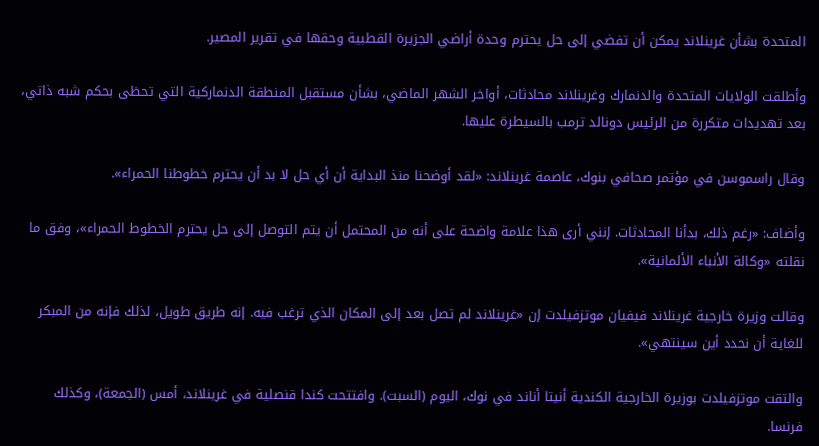المتحدة بشأن غرينلاند يمكن أن تفضي إلى حل يحترم وحدة أراضي الجزيرة القطبية وحقها في تقرير المصير.

وأطلقت الولايات المتحدة والدنمارك وغرينلاند محادثات، أواخر الشهر الماضي، بشأن مستقبل المنطقة الدنماركية التي تحظى بحكم شبه ذاتي، بعد تهديدات متكررة من الرئيس دونالد ترمب بالسيطرة عليها.

وقال راسموسن في مؤتمر صحافي بنوك، عاصمة غرينلاند: «لقد أوضحنا منذ البداية أن أي حل لا بد أن يحترم خطوطنا الحمراء».

وأضاف: «رغم ذلك، بدأنا المحادثات. إنني أرى هذا علامة واضحة على أنه من المحتمل أن يتم التوصل إلى حل يحترم الخطوط الحمراء»، وفق ما نقلته «وكالة الأنباء الألمانية».

وقالت وزيرة خارجية غرينلاند فيفيان موتزفيلدت إن «غرينلاند لم تصل بعد إلى المكان الذي ترغب فيه. إنه طريق طويل، لذلك فإنه من المبكر للغاية أن نحدد أين سينتهي».

والتقت موتزفيلدت بوزيرة الخارجية الكندية أنيتا أناند في نوك، اليوم (السبت). وافتتحت كندا قنصلية في غرينلاند، أمس (الجمعة)، وكذلك فرنسا.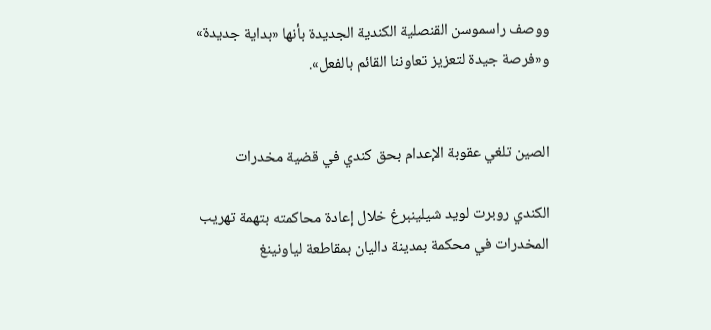ووصف راسموسن القنصلية الكندية الجديدة بأنها «بداية جديدة» و«فرصة جيدة لتعزيز تعاوننا القائم بالفعل».


الصين تلغي عقوبة الإعدام بحق كندي في قضية مخدرات

الكندي روبرت لويد شيلينبرغ خلال إعادة محاكمته بتهمة تهريب المخدرات في محكمة بمدينة داليان بمقاطعة لياونينغ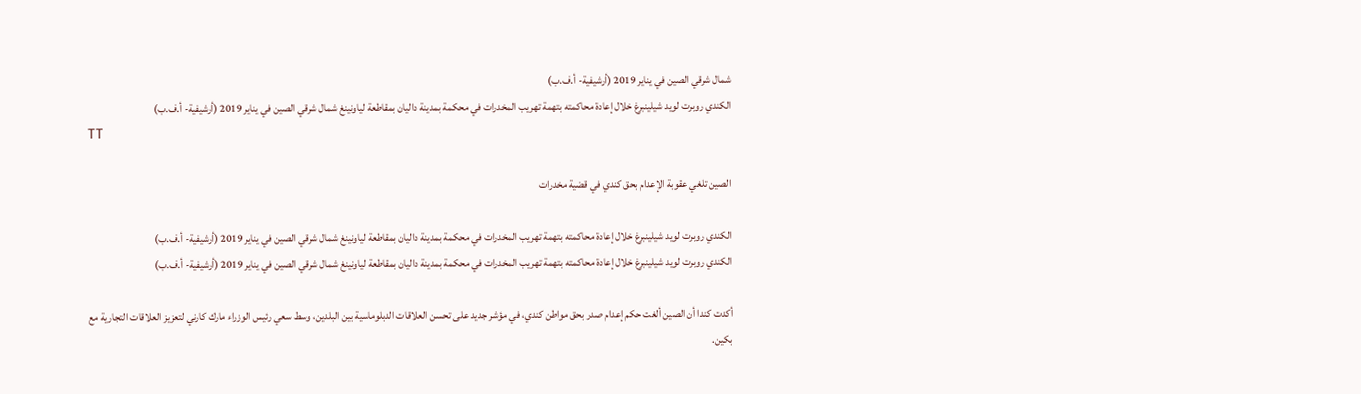شمال شرقي الصين في يناير 2019 (أرشيفية- أ.ف.ب)
الكندي روبرت لويد شيلينبرغ خلال إعادة محاكمته بتهمة تهريب المخدرات في محكمة بمدينة داليان بمقاطعة لياونينغ شمال شرقي الصين في يناير 2019 (أرشيفية- أ.ف.ب)
TT

الصين تلغي عقوبة الإعدام بحق كندي في قضية مخدرات

الكندي روبرت لويد شيلينبرغ خلال إعادة محاكمته بتهمة تهريب المخدرات في محكمة بمدينة داليان بمقاطعة لياونينغ شمال شرقي الصين في يناير 2019 (أرشيفية- أ.ف.ب)
الكندي روبرت لويد شيلينبرغ خلال إعادة محاكمته بتهمة تهريب المخدرات في محكمة بمدينة داليان بمقاطعة لياونينغ شمال شرقي الصين في يناير 2019 (أرشيفية- أ.ف.ب)

أكدت كندا أن الصين ألغت حكم إعدام صدر بحق مواطن كندي، في مؤشر جديد على تحسن العلاقات الدبلوماسية بين البلدين، وسط سعي رئيس الوزراء مارك كارني لتعزيز العلاقات التجارية مع بكين.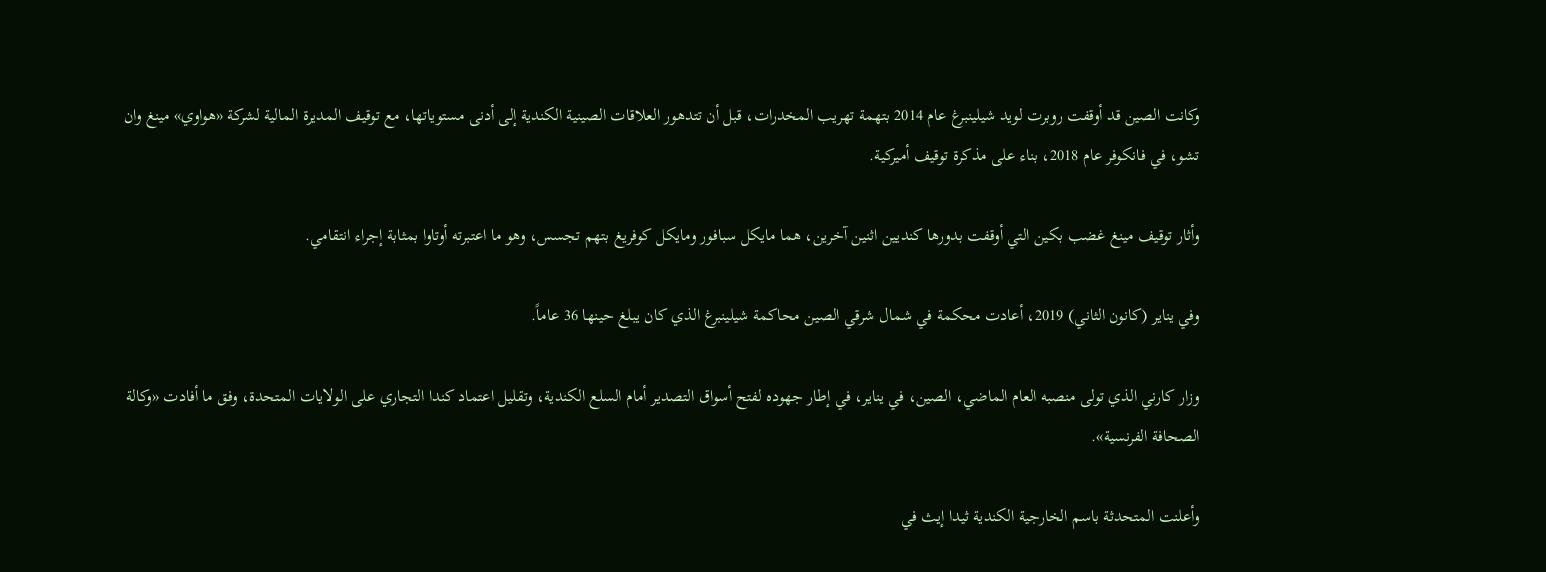وكانت الصين قد أوقفت روبرت لويد شيلينبرغ عام 2014 بتهمة تهريب المخدرات، قبل أن تتدهور العلاقات الصينية الكندية إلى أدنى مستوياتها، مع توقيف المديرة المالية لشركة «هواوي» مينغ وان تشو، في فانكوفر عام 2018، بناء على مذكرة توقيف أميركية.

وأثار توقيف مينغ غضب بكين التي أوقفت بدورها كنديين اثنين آخرين، هما مايكل سبافور ومايكل كوفريغ بتهم تجسس، وهو ما اعتبرته أوتاوا بمثابة إجراء انتقامي.

وفي يناير (كانون الثاني) 2019، أعادت محكمة في شمال شرقي الصين محاكمة شيلينبرغ الذي كان يبلغ حينها 36 عاماً.

وزار كارني الذي تولى منصبه العام الماضي، الصين، في يناير، في إطار جهوده لفتح أسواق التصدير أمام السلع الكندية، وتقليل اعتماد كندا التجاري على الولايات المتحدة، وفق ما أفادت «وكالة الصحافة الفرنسية».

وأعلنت المتحدثة باسم الخارجية الكندية ثيدا إيث في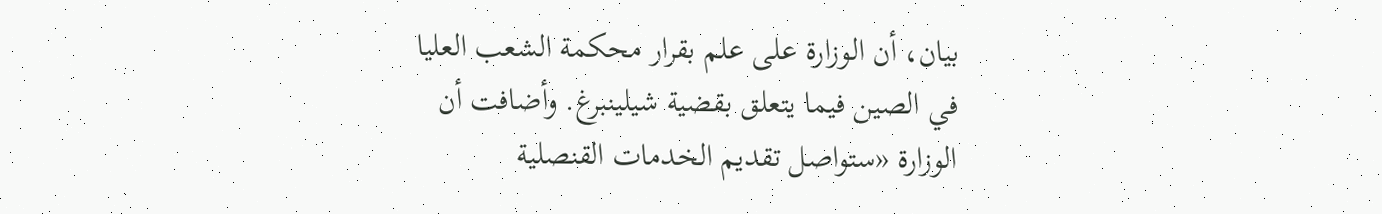بيان، أن الوزارة على علم بقرار محكمة الشعب العليا في الصين فيما يتعلق بقضية شيلينبرغ. وأضافت أن الوزارة «ستواصل تقديم الخدمات القنصلية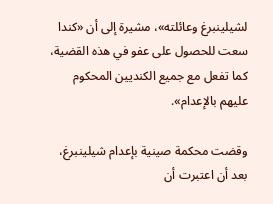لشيلينبرغ وعائلته»، مشيرة إلى أن «كندا سعت للحصول على عفو في هذه القضية، كما تفعل مع جميع الكنديين المحكوم عليهم بالإعدام».

وقضت محكمة صينية بإعدام شيلينبرغ، بعد أن اعتبرت أن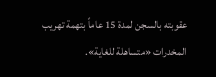عقوبته بالسجن لمدة 15 عاماً بتهمة تهريب المخدرات «متساهلة للغاية».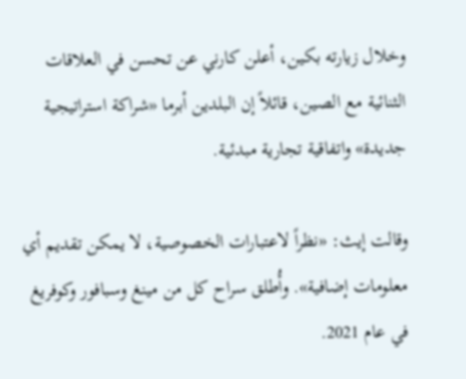وخلال زيارته بكين، أعلن كارني عن تحسن في العلاقات الثنائية مع الصين، قائلاً إن البلدين أبرما «شراكة استراتيجية جديدة» واتفاقية تجارية مبدئية.

وقالت إيث: «نظراً لاعتبارات الخصوصية، لا يمكن تقديم أي معلومات إضافية». وأُطلق سراح كل من مينغ وسبافور وكوفريغ في عام 2021.